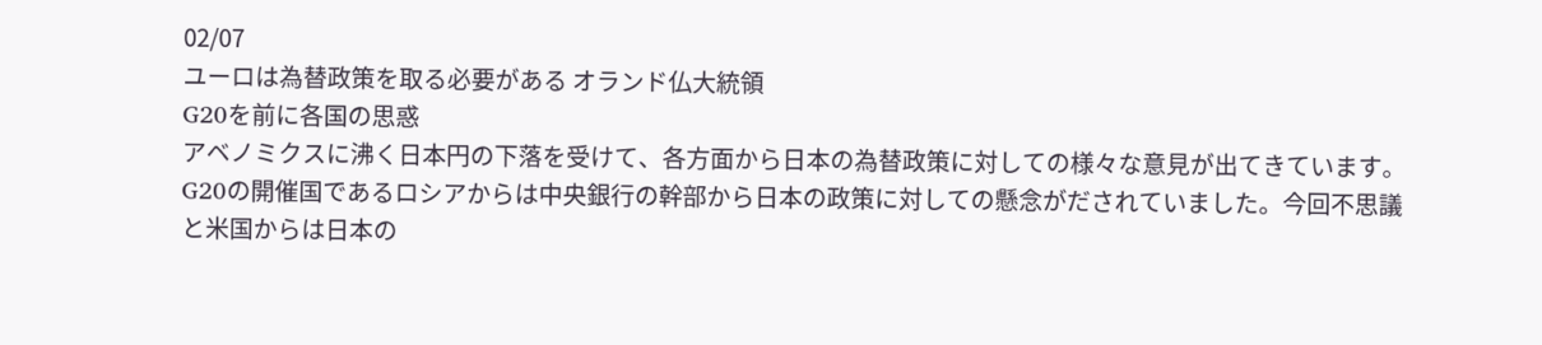02/07
ユーロは為替政策を取る必要がある オランド仏大統領
G20を前に各国の思惑
アベノミクスに沸く日本円の下落を受けて、各方面から日本の為替政策に対しての様々な意見が出てきています。
G20の開催国であるロシアからは中央銀行の幹部から日本の政策に対しての懸念がだされていました。今回不思議と米国からは日本の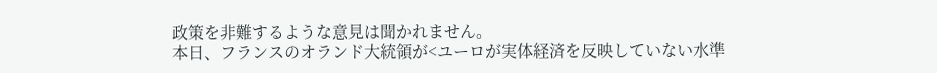政策を非難するような意見は聞かれません。
本日、フランスのオランド大統領が<ユーロが実体経済を反映していない水準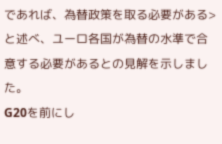であれば、為替政策を取る必要がある>と述べ、ユーロ各国が為替の水準で合意する必要があるとの見解を示しました。
G20を前にし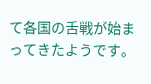て各国の舌戦が始まってきたようです。